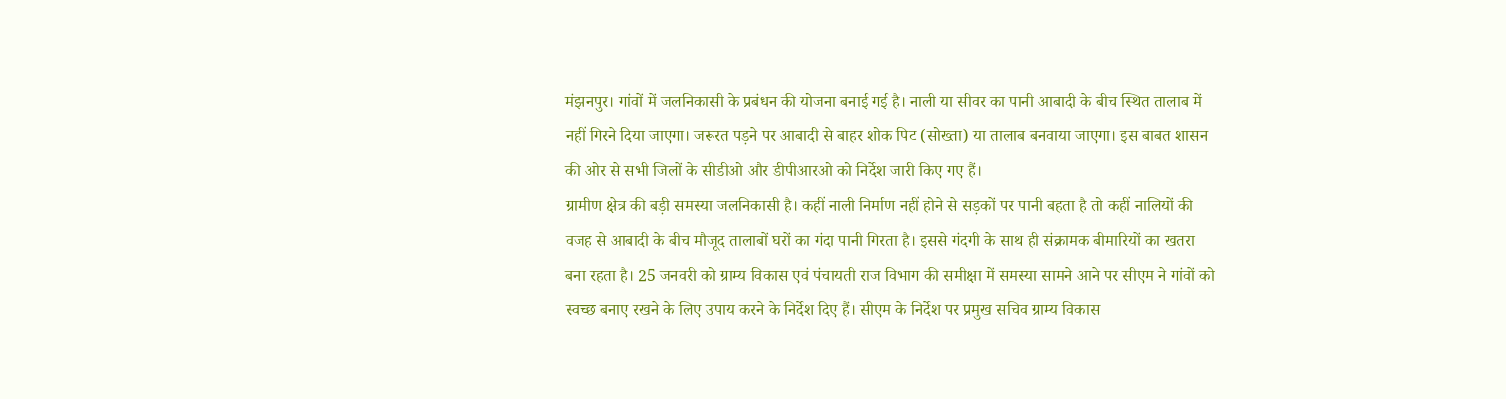मंझनपुर। गांवों में जलनिकासी के प्रबंधन की योजना बनाई गई है। नाली या सीवर का पानी आबादी के बीच स्थित तालाब में नहीं गिरने दिया जाएगा। जरूरत पड़ने पर आबादी से बाहर शोक पिट (सोख्ता) या तालाब बनवाया जाएगा। इस बाबत शासन की ओर से सभी जिलों के सीडीओ और डीपीआरओ को निर्देश जारी किए गए हैं।
ग्रामीण क्षेत्र की बड़ी समस्या जलनिकासी है। कहीं नाली निर्माण नहीं होने से सड़कों पर पानी बहता है तो कहीं नालियों की वजह से आबादी के बीच मौजूद तालाबों घरों का गंदा पानी गिरता है। इससे गंदगी के साथ ही संक्रामक बीमारियों का खतरा बना रहता है। 25 जनवरी को ग्राम्य विकास एवं पंचायती राज विभाग की समीक्षा में समस्या सामने आने पर सीएम ने गांवों को स्वच्छ बनाए रखने के लिए उपाय करने के निर्देश दिए हैं। सीएम के निर्देश पर प्रमुख सचिव ग्राम्य विकास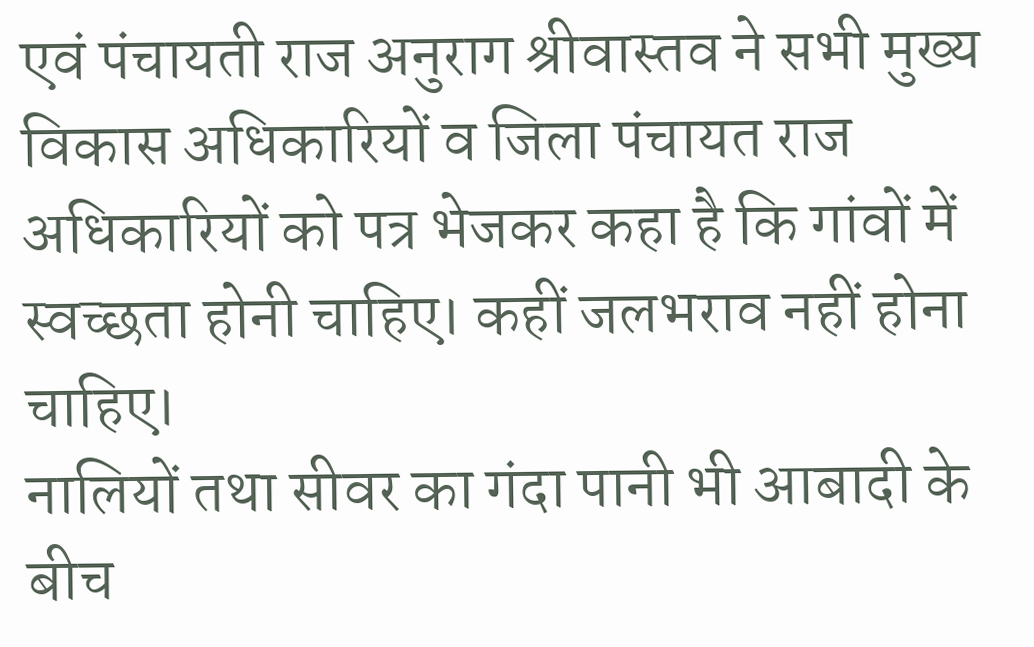एवं पंचायती राज अनुराग श्रीवास्तव ने सभी मुख्य विकास अधिकारियों व जिला पंचायत राज अधिकारियों को पत्र भेजकर कहा है कि गांवों में स्वच्छता होनी चाहिए। कहीं जलभराव नहीं होना चाहिए।
नालियों तथा सीवर का गंदा पानी भी आबादी के बीच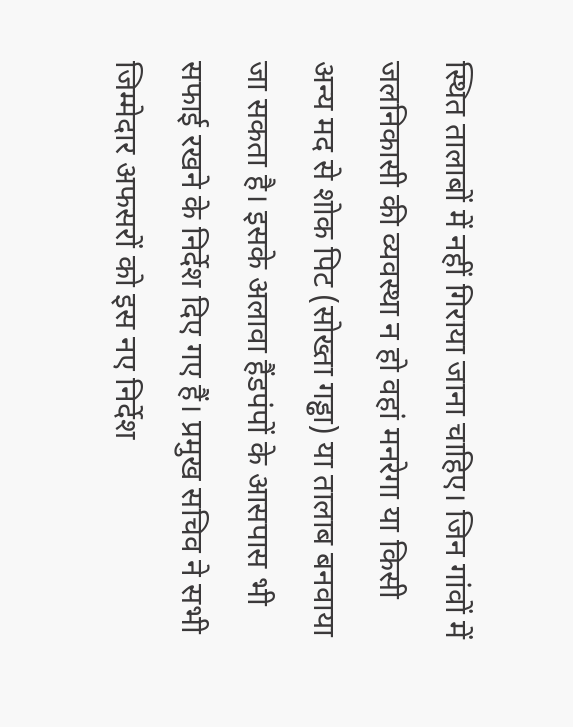स्थित तालाबों में नहीं गिराया जाना चाहिए। जिन गांवों में जलनिकासी की व्यवस्था न हो वहां मनरेगा या किसी अन्य मद से शोक पिट (सोख्ता गड्ढा) या तालाब बनवाया जा सकता है। इसके अलावा हैंडपंपों के आसपास भी सफाई रखने के निर्देश दिए गए हैं। प्रमुख सचिव ने सभी जिम्मेदार अफसरों को इस नए निर्देश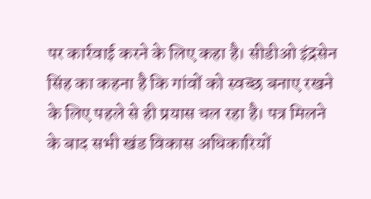पर कार्रवाई करने के लिए कहा है। सीडीओ इंद्रसेन सिंह का कहना है कि गांवों को स्वच्छ बनाए रखने के लिए पहले से ही प्रयास चल रहा है। पत्र मिलने के बाद सभी खंड विकास अधिकारियों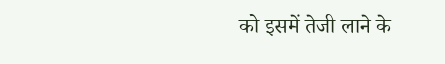को इसमें तेजी लाने के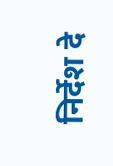निर्देश दे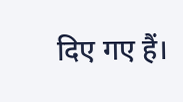दिए गए हैं।